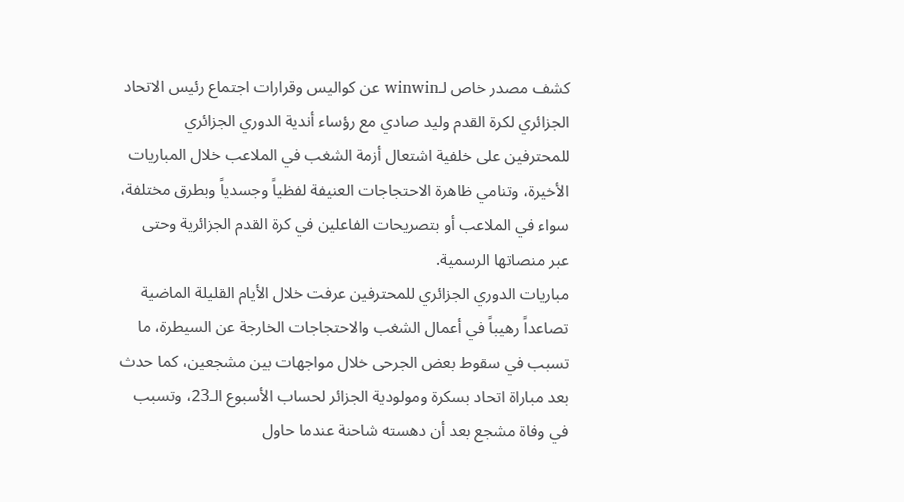كشف مصدر خاص لـwinwin عن كواليس وقرارات اجتماع رئيس الاتحاد الجزائري لكرة القدم وليد صادي مع رؤساء أندية الدوري الجزائري للمحترفين على خلفية اشتعال أزمة الشغب في الملاعب خلال المباريات الأخيرة، وتنامي ظاهرة الاحتجاجات العنيفة لفظياً وجسدياً وبطرق مختلفة، سواء في الملاعب أو بتصريحات الفاعلين في كرة القدم الجزائرية وحتى عبر منصاتها الرسمية.
مباريات الدوري الجزائري للمحترفين عرفت خلال الأيام القليلة الماضية تصاعداً رهيباً في أعمال الشغب والاحتجاجات الخارجة عن السيطرة، ما تسبب في سقوط بعض الجرحى خلال مواجهات بين مشجعين، كما حدث بعد مباراة اتحاد بسكرة ومولودية الجزائر لحساب الأسبوع الـ23، وتسبب في وفاة مشجع بعد أن دهسته شاحنة عندما حاول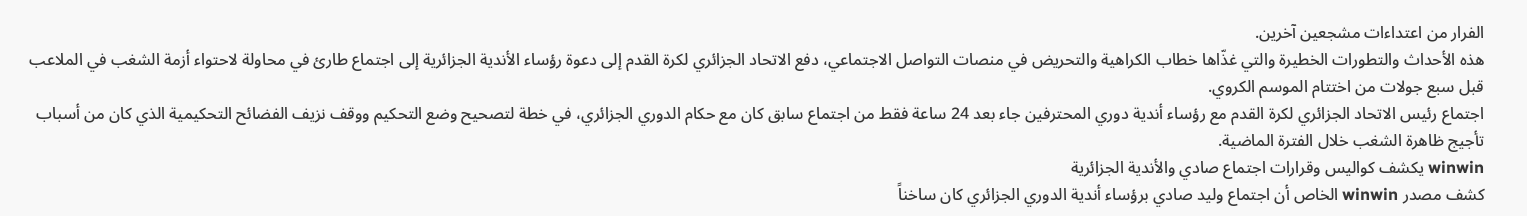الفرار من اعتداءات مشجعين آخرين.
هذه الأحداث والتطورات الخطيرة والتي غذّاها خطاب الكراهية والتحريض في منصات التواصل الاجتماعي، دفع الاتحاد الجزائري لكرة القدم إلى دعوة رؤساء الأندية الجزائرية إلى اجتماع طارئ في محاولة لاحتواء أزمة الشغب في الملاعب قبل سبع جولات من اختتام الموسم الكروي.
اجتماع رئيس الاتحاد الجزائري لكرة القدم مع رؤساء أندية دوري المحترفين جاء بعد 24 ساعة فقط من اجتماع سابق كان مع حكام الدوري الجزائري، في خطة لتصحيح وضع التحكيم ووقف نزيف الفضائح التحكيمية الذي كان من أسباب تأجيج ظاهرة الشغب خلال الفترة الماضية.
winwin يكشف كواليس وقرارات اجتماع صادي والأندية الجزائرية
كشف مصدر winwin الخاص أن اجتماع وليد صادي برؤساء أندية الدوري الجزائري كان ساخناً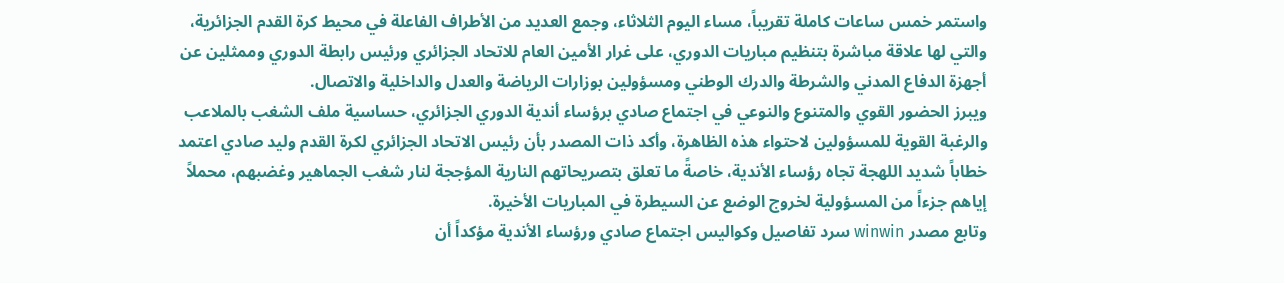واستمر خمس ساعات كاملة تقريباً، مساء اليوم الثلاثاء، وجمع العديد من الأطراف الفاعلة في محيط كرة القدم الجزائرية، والتي لها علاقة مباشرة بتنظيم مباريات الدوري، على غرار الأمين العام للاتحاد الجزائري ورئيس رابطة الدوري وممثلين عن أجهزة الدفاع المدني والشرطة والدرك الوطني ومسؤولين بوزارات الرياضة والعدل والداخلية والاتصال.
ويبرز الحضور القوي والمتنوع والنوعي في اجتماع صادي برؤساء أندية الدوري الجزائري، حساسية ملف الشغب بالملاعب والرغبة القوية للمسؤولين لاحتواء هذه الظاهرة، وأكد ذات المصدر بأن رئيس الاتحاد الجزائري لكرة القدم وليد صادي اعتمد خطاباً شديد اللهجة تجاه رؤساء الأندية، خاصةً ما تعلق بتصريحاتهم النارية المؤججة لنار شغب الجماهير وغضبهم، محملاً إياهم جزءاً من المسؤولية لخروج الوضع عن السيطرة في المباريات الأخيرة.
وتابع مصدر winwin سرد تفاصيل وكواليس اجتماع صادي ورؤساء الأندية مؤكداً أن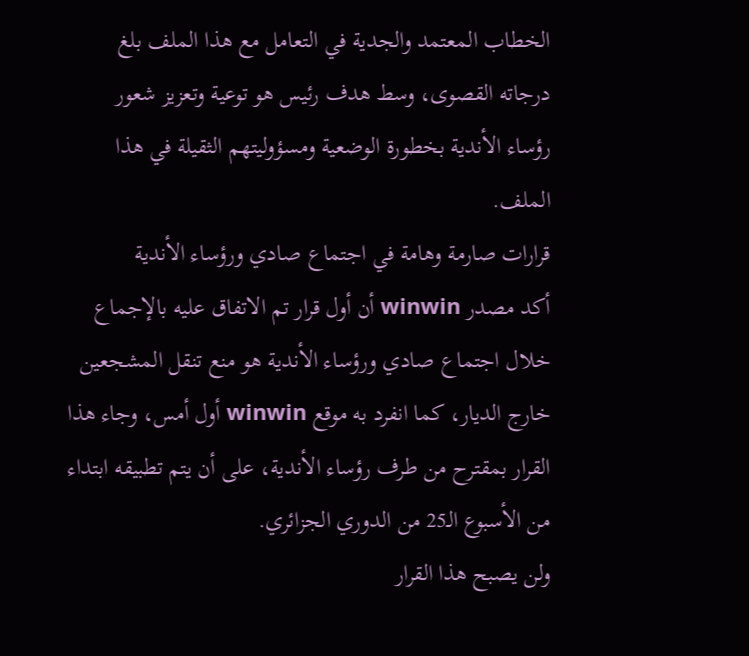الخطاب المعتمد والجدية في التعامل مع هذا الملف بلغ درجاته القصوى، وسط هدف رئيس هو توعية وتعزيز شعور رؤساء الأندية بخطورة الوضعية ومسؤوليتهم الثقيلة في هذا الملف.
قرارات صارمة وهامة في اجتماع صادي ورؤساء الأندية
أكد مصدر winwin أن أول قرار تم الاتفاق عليه بالإجماع خلال اجتماع صادي ورؤساء الأندية هو منع تنقل المشجعين خارج الديار، كما انفرد به موقع winwin أول أمس، وجاء هذا القرار بمقترح من طرف رؤساء الأندية، على أن يتم تطبيقه ابتداء من الأسبوع الـ25 من الدوري الجزائري.
ولن يصبح هذا القرار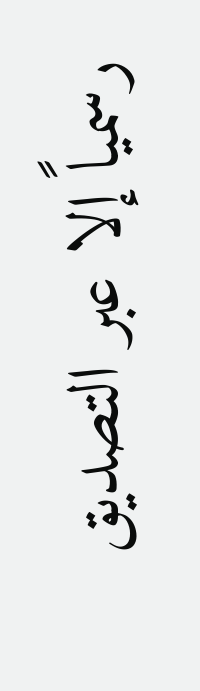رسمياً إلا عبر التصديق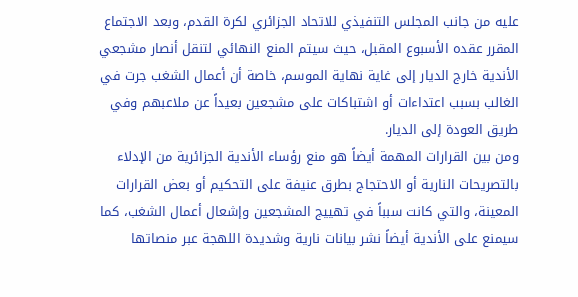عليه من جانب المجلس التنفيذي للاتحاد الجزائري لكرة القدم، وبعد الاجتماع المقرر عقده الأسبوع المقبل، حيث سيتم المنع النهائي لتنقل أنصار مشجعي الأندية خارج الديار إلى غاية نهاية الموسم، خاصة أن أعمال الشغب جرت في الغالب بسبب اعتداءات أو اشتباكات على مشجعين بعيداً عن ملاعبهم وفي طريق العودة إلى الديار.
ومن بين القرارات المهمة أيضاً هو منع رؤساء الأندية الجزائرية من الإدلاء بالتصريحات النارية أو الاحتجاج بطرق عنيفة على التحكيم أو بعض القرارات المعينة، والتي كانت سبباً في تهييج المشجعين وإشعال أعمال الشغب، كما سيمنع على الأندية أيضاً نشر بيانات نارية وشديدة اللهجة عبر منصاتها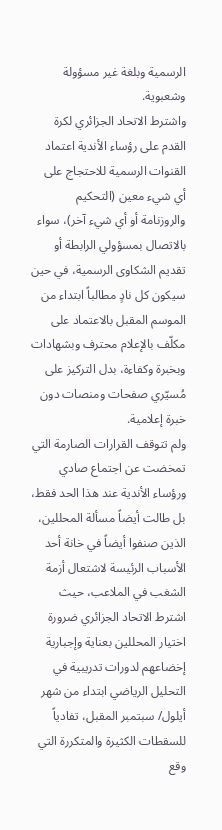الرسمية وبلغة غير مسؤولة وشعبوية.
واشترط الاتحاد الجزائري لكرة القدم على رؤساء الأندية اعتماد القنوات الرسمية للاحتجاج على أي شيء معين (التحكيم والروزنامة أو أي شيء آخر)، سواء بالاتصال بمسؤولي الرابطة أو تقديم الشكاوى الرسمية، في حين سيكون كل نادٍ مطالباً ابتداء من الموسم المقبل بالاعتماد على مكلّف بالإعلام محترف وبشهادات وبخبرة وكفاءة، بدل التركيز على مُسيّري صفحات ومنصات دون خبرة إعلامية.
ولم تتوقف القرارات الصارمة التي تمخضت عن اجتماع صادي ورؤساء الأندية عند هذا الحد فقط، بل طالت أيضاً مسألة المحللين، الذين صنفوا أيضاً في خانة أحد الأسباب الرئيسة لاشتعال أزمة الشغب في الملاعب، حيث اشترط الاتحاد الجزائري ضرورة اختيار المحللين بعناية وإجبارية إخضاعهم لدورات تدريبية في التحليل الرياضي ابتداء من شهر أيلول/ سبتمبر المقبل، تفادياً للسقطات الكثيرة والمتكررة التي وقع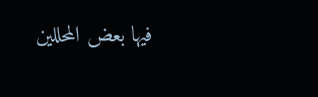فيها بعض المحللين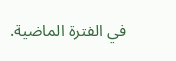في الفترة الماضية.